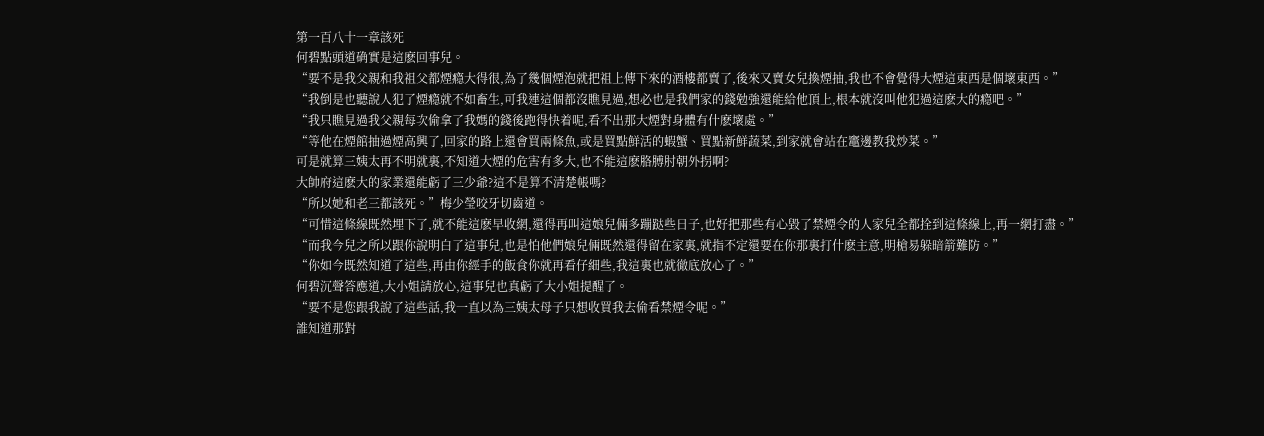第一百八十一章該死
何碧點頭道确實是這麽回事兒。
“要不是我父親和我祖父都煙瘾大得很,為了幾個煙泡就把祖上傳下來的酒樓都賣了,後來又賣女兒換煙抽,我也不會覺得大煙這東西是個壞東西。”
“我倒是也聽說人犯了煙瘾就不如畜生,可我連這個都沒瞧見過,想必也是我們家的錢勉強還能給他頂上,根本就沒叫他犯過這麽大的瘾吧。”
“我只瞧見過我父親每次偷拿了我媽的錢後跑得快着呢,看不出那大煙對身體有什麽壞處。”
“等他在煙館抽過煙高興了,回家的路上還會買兩條魚,或是買點鮮活的蝦蟹、買點新鮮蔬菜,到家就會站在竈邊教我炒菜。”
可是就算三姨太再不明就裏,不知道大煙的危害有多大,也不能這麽胳膊肘朝外拐啊?
大帥府這麽大的家業還能虧了三少爺?這不是算不清楚帳嗎?
“所以她和老三都該死。”梅少瑩咬牙切齒道。
“可惜這條線既然埋下了,就不能這麽早收網,還得再叫這娘兒倆多蹦跶些日子,也好把那些有心毀了禁煙令的人家兒全都拴到這條線上,再一網打盡。”
“而我今兒之所以跟你說明白了這事兒,也是怕他們娘兒倆既然還得留在家裏,就指不定還要在你那裏打什麽主意,明槍易躲暗箭難防。”
“你如今既然知道了這些,再由你經手的飯食你就再看仔細些,我這裏也就徹底放心了。”
何碧沉聲答應道,大小姐請放心,這事兒也真虧了大小姐提醒了。
“要不是您跟我說了這些話,我一直以為三姨太母子只想收買我去偷看禁煙令呢。”
誰知道那對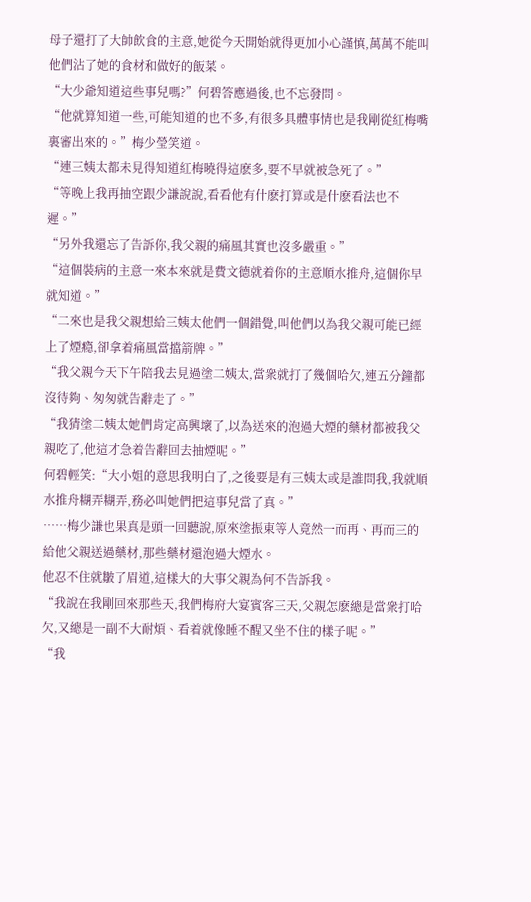母子還打了大帥飲食的主意,她從今天開始就得更加小心謹慎,萬萬不能叫他們沾了她的食材和做好的飯菜。
“大少爺知道這些事兒嗎?”何碧答應過後,也不忘發問。
“他就算知道一些,可能知道的也不多,有很多具體事情也是我剛從紅梅嘴裏審出來的。”梅少瑩笑道。
“連三姨太都未見得知道紅梅曉得這麽多,要不早就被急死了。”
“等晚上我再抽空跟少謙說說,看看他有什麽打算或是什麽看法也不遲。”
“另外我還忘了告訴你,我父親的痛風其實也沒多嚴重。”
“這個裝病的主意一來本來就是費文德就着你的主意順水推舟,這個你早就知道。”
“二來也是我父親想給三姨太他們一個錯覺,叫他們以為我父親可能已經上了煙瘾,卻拿着痛風當擋箭牌。”
“我父親今天下午陪我去見過塗二姨太,當衆就打了幾個哈欠,連五分鐘都沒待夠、匆匆就告辭走了。”
“我猜塗二姨太她們肯定高興壞了,以為送來的泡過大煙的藥材都被我父親吃了,他這才急着告辭回去抽煙呢。”
何碧輕笑:“大小姐的意思我明白了,之後要是有三姨太或是誰問我,我就順水推舟糊弄糊弄,務必叫她們把這事兒當了真。”
……梅少謙也果真是頭一回聽說,原來塗振東等人竟然一而再、再而三的給他父親送過藥材,那些藥材還泡過大煙水。
他忍不住就皺了眉道,這樣大的大事父親為何不告訴我。
“我說在我剛回來那些天,我們梅府大宴賓客三天,父親怎麽總是當衆打哈欠,又總是一副不大耐煩、看着就像睡不醒又坐不住的樣子呢。”
“我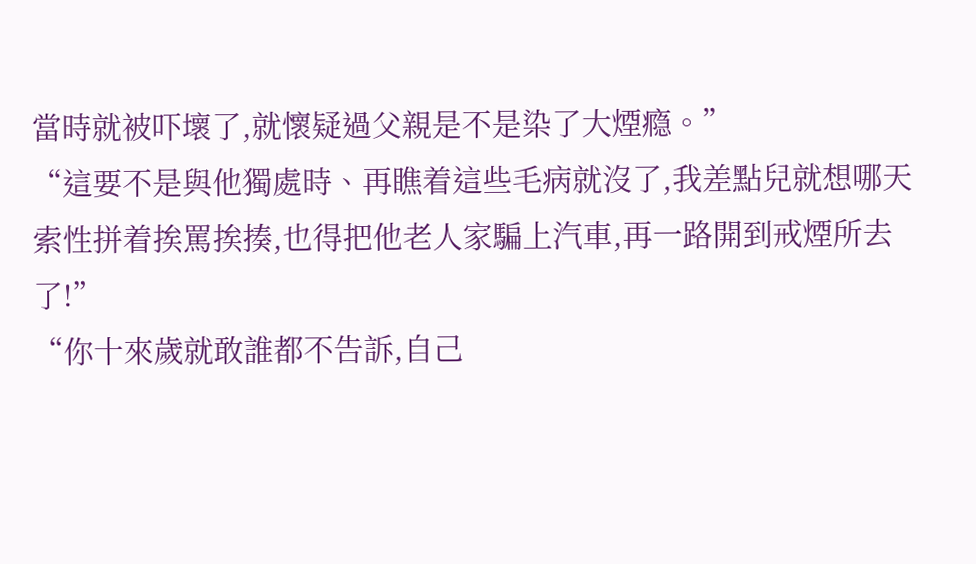當時就被吓壞了,就懷疑過父親是不是染了大煙瘾。”
“這要不是與他獨處時、再瞧着這些毛病就沒了,我差點兒就想哪天索性拼着挨罵挨揍,也得把他老人家騙上汽車,再一路開到戒煙所去了!”
“你十來歲就敢誰都不告訴,自己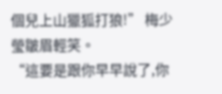個兒上山獵狐打狼!” 梅少瑩皺眉輕笑。
“這要是跟你早早說了,你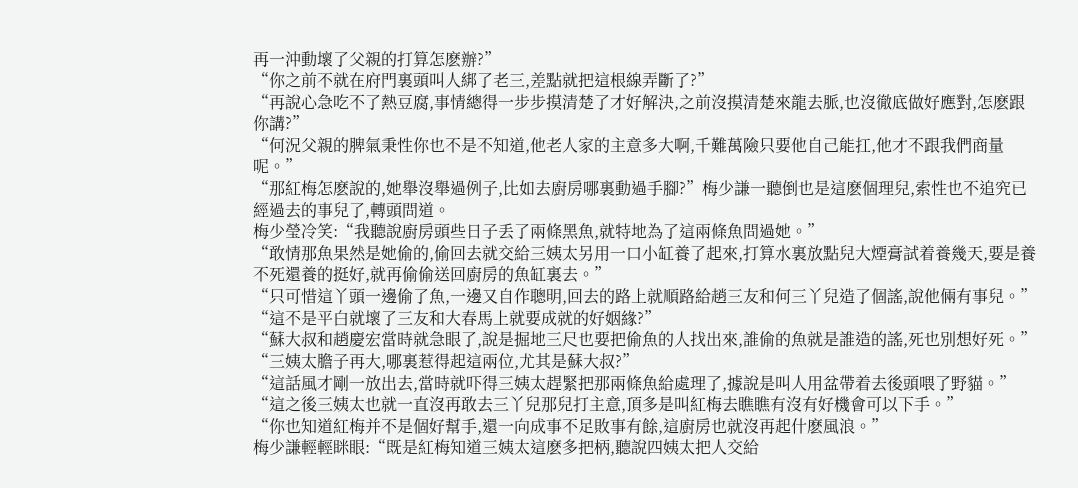再一沖動壞了父親的打算怎麽辦?”
“你之前不就在府門裏頭叫人綁了老三,差點就把這根線弄斷了?”
“再說心急吃不了熱豆腐,事情總得一步步摸清楚了才好解決,之前沒摸清楚來龍去脈,也沒徹底做好應對,怎麽跟你講?”
“何況父親的脾氣秉性你也不是不知道,他老人家的主意多大啊,千難萬險只要他自己能扛,他才不跟我們商量呢。”
“那紅梅怎麽說的,她舉沒舉過例子,比如去廚房哪裏動過手腳?”梅少謙一聽倒也是這麽個理兒,索性也不追究已經過去的事兒了,轉頭問道。
梅少瑩冷笑:“我聽說廚房頭些日子丢了兩條黑魚,就特地為了這兩條魚問過她。”
“敢情那魚果然是她偷的,偷回去就交給三姨太另用一口小缸養了起來,打算水裏放點兒大煙膏試着養幾天,要是養不死還養的挺好,就再偷偷送回廚房的魚缸裏去。”
“只可惜這丫頭一邊偷了魚,一邊又自作聰明,回去的路上就順路給趙三友和何三丫兒造了個謠,說他倆有事兒。”
“這不是平白就壞了三友和大春馬上就要成就的好姻緣?”
“蘇大叔和趙慶宏當時就急眼了,說是掘地三尺也要把偷魚的人找出來,誰偷的魚就是誰造的謠,死也別想好死。”
“三姨太膽子再大,哪裏惹得起這兩位,尤其是蘇大叔?”
“這話風才剛一放出去,當時就吓得三姨太趕緊把那兩條魚給處理了,據說是叫人用盆帶着去後頭喂了野貓。”
“這之後三姨太也就一直沒再敢去三丫兒那兒打主意,頂多是叫紅梅去瞧瞧有沒有好機會可以下手。”
“你也知道紅梅并不是個好幫手,還一向成事不足敗事有餘,這廚房也就沒再起什麽風浪。”
梅少謙輕輕眯眼:“既是紅梅知道三姨太這麽多把柄,聽說四姨太把人交給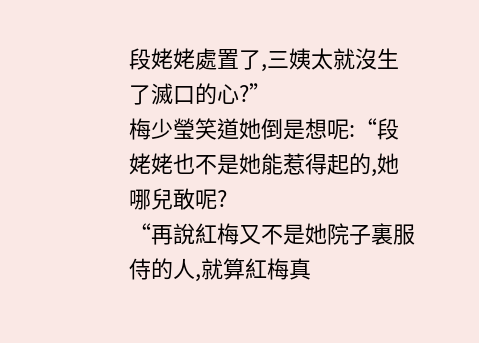段姥姥處置了,三姨太就沒生了滅口的心?”
梅少瑩笑道她倒是想呢:“段姥姥也不是她能惹得起的,她哪兒敢呢?
“再說紅梅又不是她院子裏服侍的人,就算紅梅真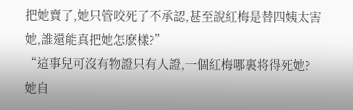把她賣了,她只管咬死了不承認,甚至說紅梅是替四姨太害她,誰還能真把她怎麽樣?”
“這事兒可沒有物證只有人證,一個紅梅哪裏将得死她?她自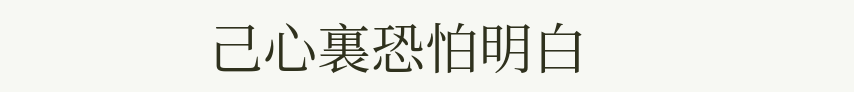己心裏恐怕明白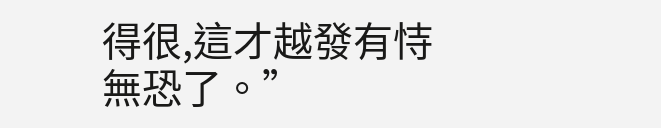得很,這才越發有恃無恐了。”